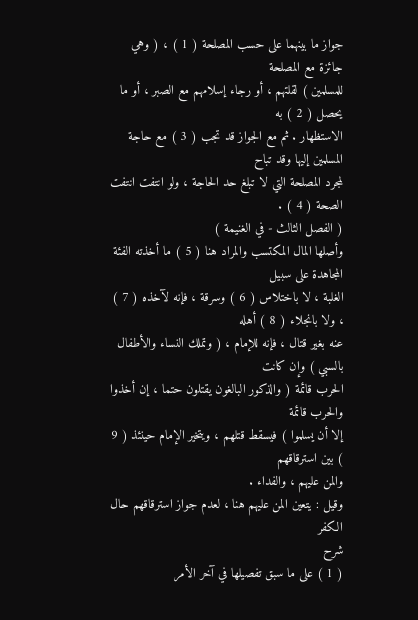جواز ما بينهما على حسب المصلحة ( 1 ) ، ( وهي جائزة مع المصلحة
للمسلمين ) لقلتهم ، أو رجاء إسلامهم مع الصبر ، أو ما يحصل ( 2 ) به
الاستظهار . ثم مع الجواز قد تجب ( 3 ) مع حاجة المسلمين إليها وقد تباح
لمجرد المصلحة التي لا تبلغ حد الحاجة ، ولو انتفت انتفت الصحة ( 4 ) .
( الفصل الثالث - في الغنيمة )
وأصلها المال المكتسب والمراد هنا ( 5 ) ما أخذته الفئة المجاهدة على سبيل
الغلبة ، لا باختلاس ( 6 ) وسرقة ، فإنه لآخذه ( 7 ) ، ولا بانجلاء ( 8 ) أهله
عنه بغير قتال ، فإنه للإمام ، ( وتملك النساء والأطفال بالسبي ) وإن كانت
الحرب قائمة ( والذكور البالغون يقتلون حتما ، إن أخذوا والحرب قائمة
إلا أن يسلموا ) فيسقط قتلهم ، ويتخير الإمام حينئذ ( 9 ) بين استرقاقهم
والمن عليهم ، والفداء .
وقيل : يتعين المن عليهم هنا ، لعدم جواز استرقاقهم حال الكفر
شرح
( 1 ) على ما سبق تفصيلها في آخر الأمر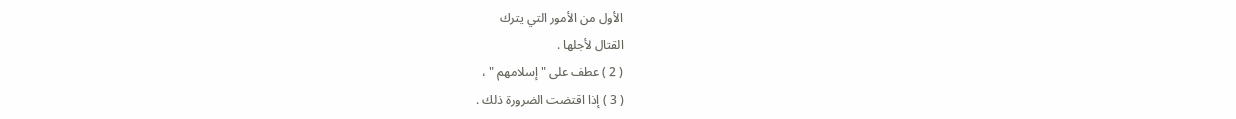الأول من الأمور التي يترك
القتال لأجلها .
( 2 ) عطف على " إسلامهم " ،
( 3 ) إذا اقتضت الضرورة ذلك .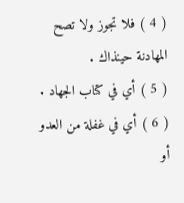( 4 ) فلا تجوز ولا تصح المهادنة حينذاك .
( 5 ) أي في كتاب الجهاد .
( 6 ) أي في غفلة من العدو أو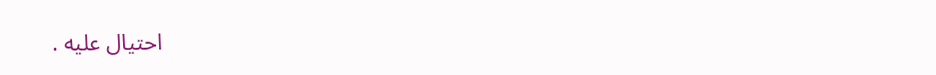احتيال عليه .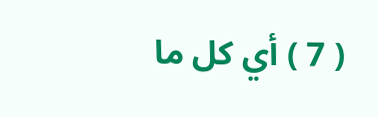( 7 ) أي كل ما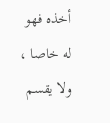أخذه فهو له خاصا ، ولا يقسم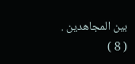بين المجاهدين .
( 8 )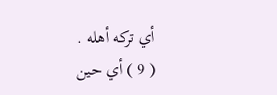أي تركه أهله .
( 9 ) أي حين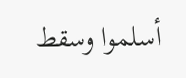أسلموا وسقط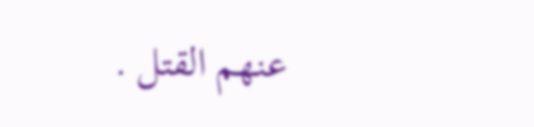عنهم القتل .